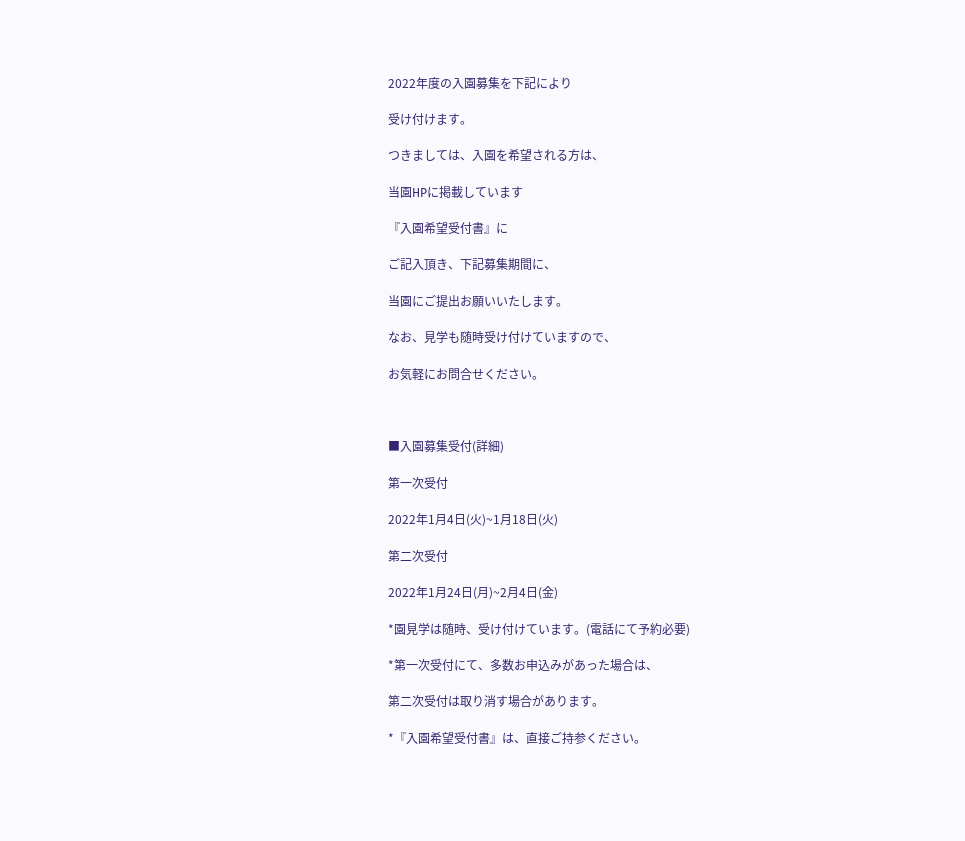2022年度の入園募集を下記により

受け付けます。

つきましては、入園を希望される方は、

当園HPに掲載しています

『入園希望受付書』に

ご記入頂き、下記募集期間に、

当園にご提出お願いいたします。

なお、見学も随時受け付けていますので、

お気軽にお問合せください。



■入園募集受付(詳細)

第一次受付

2022年1月4日(火)~1月18日(火)

第二次受付

2022年1月24日(月)~2月4日(金)

*園見学は随時、受け付けています。(電話にて予約必要)

*第一次受付にて、多数お申込みがあった場合は、

第二次受付は取り消す場合があります。

*『入園希望受付書』は、直接ご持参ください。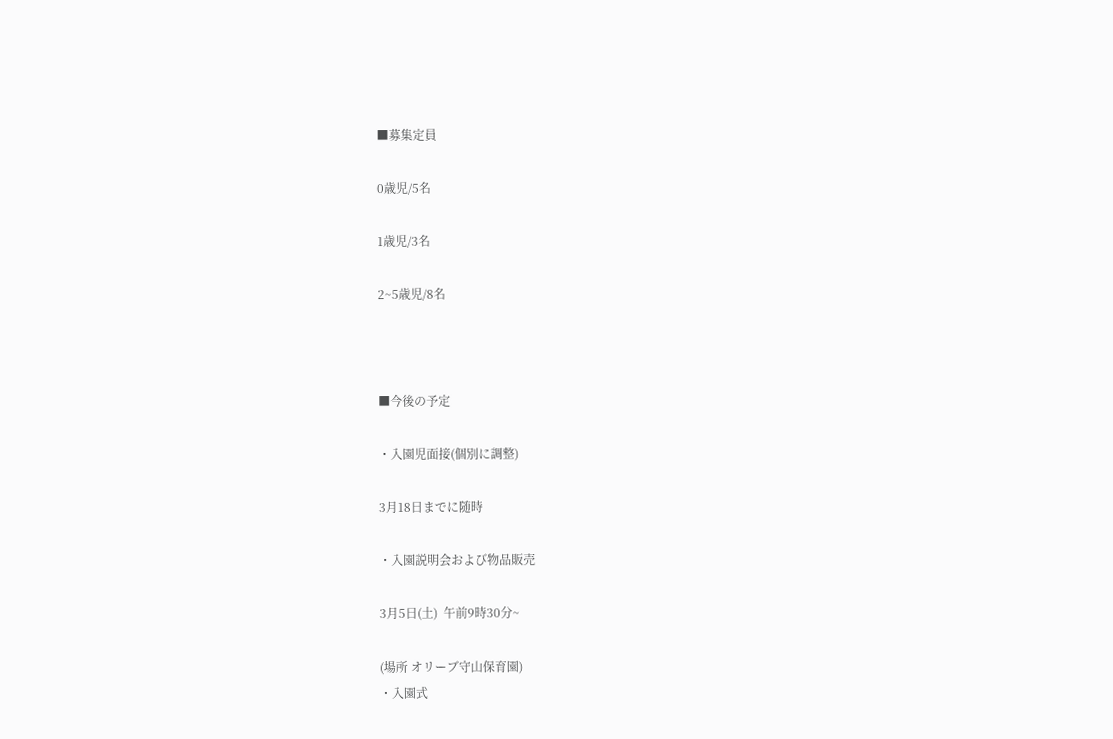■募集定員

0歳児/5名

1歳児/3名

2~5歳児/8名



■今後の予定

・入園児面接(個別に調整)

3月18日までに随時

・入園説明会および物品販売

3月5日(土)  午前9時30分~

(場所 オリーブ守山保育園)
・入園式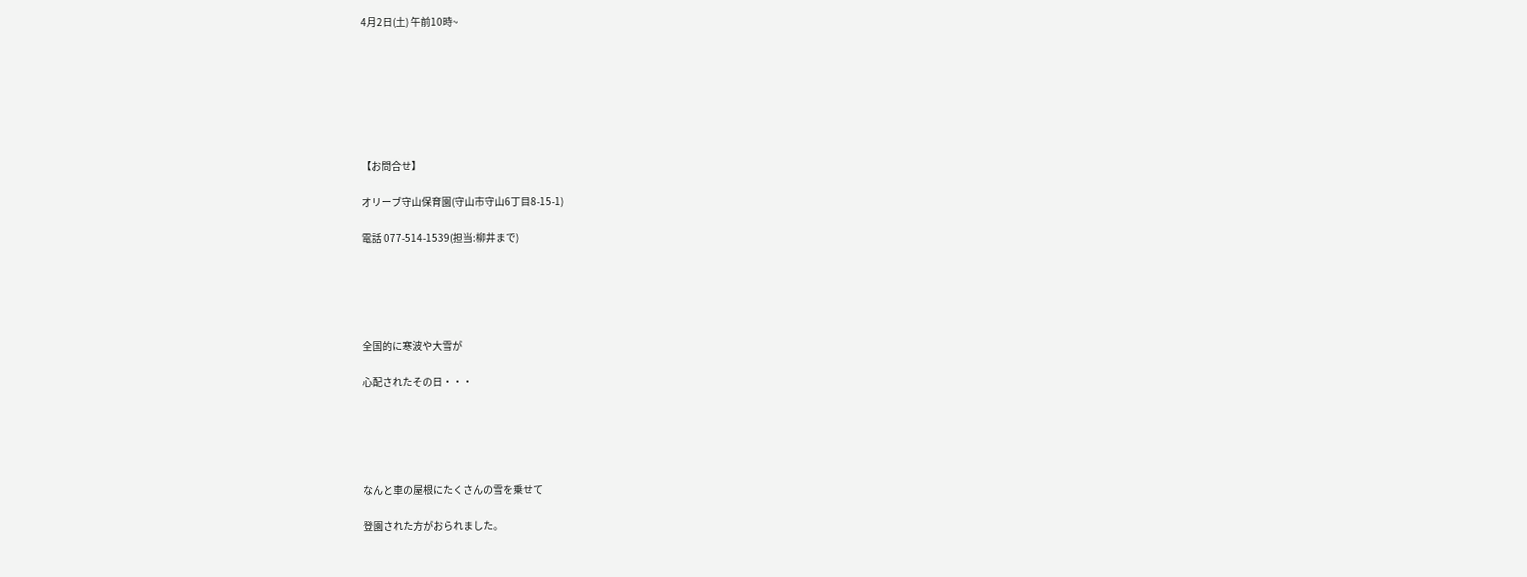4月2日(土) 午前10時~







【お問合せ】

オリーブ守山保育園(守山市守山6丁目8-15-1)

電話 077-514-1539(担当:柳井まで)





全国的に寒波や大雪が

心配されたその日・・・





なんと車の屋根にたくさんの雪を乗せて

登園された方がおられました。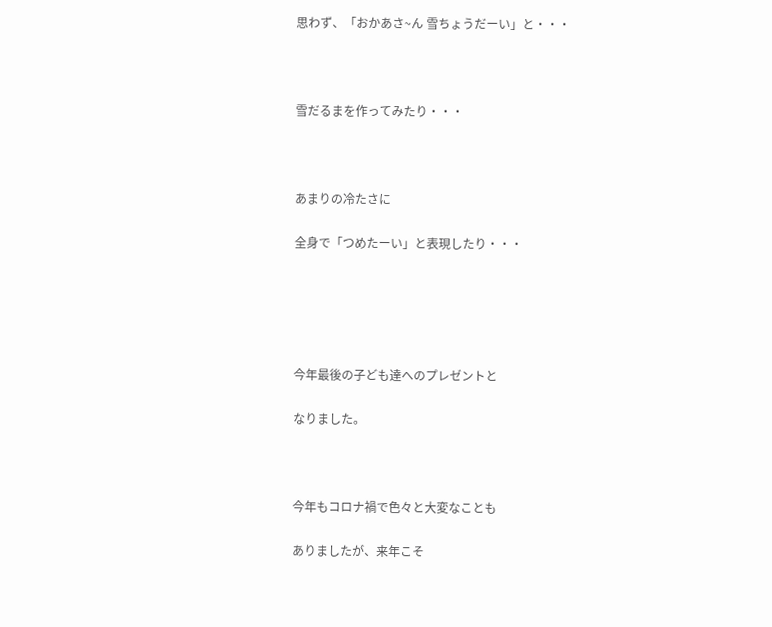思わず、「おかあさ~ん 雪ちょうだーい」と・・・



雪だるまを作ってみたり・・・



あまりの冷たさに

全身で「つめたーい」と表現したり・・・





今年最後の子ども達へのプレゼントと

なりました。



今年もコロナ禍で色々と大変なことも

ありましたが、来年こそ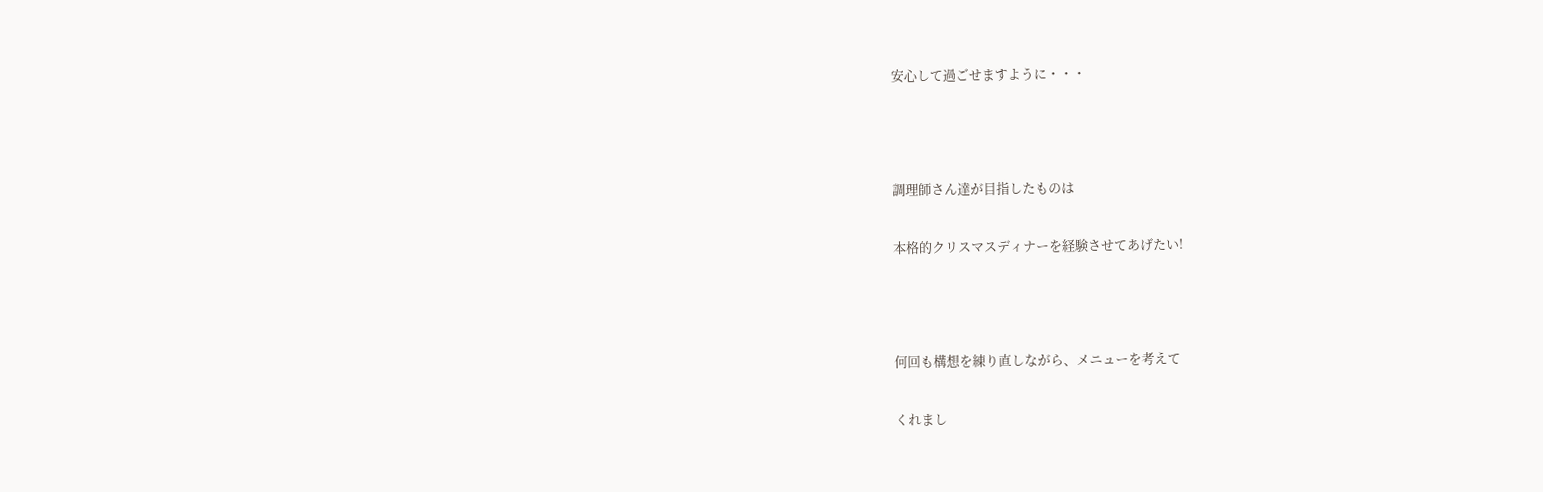安心して過ごせますように・・・



調理師さん達が目指したものは

本格的クリスマスディナーを経験させてあげたい!



何回も構想を練り直しながら、メニューを考えて

くれまし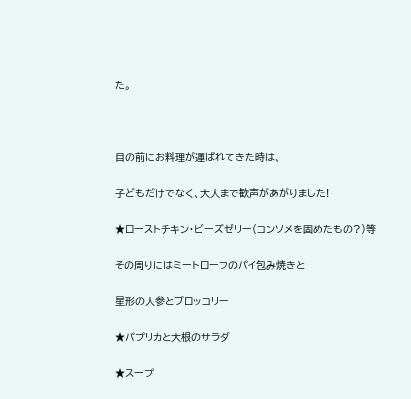た。



目の前にお料理が運ばれてきた時は、

子どもだけでなく、大人まで歓声があがりました!

★ローストチキン・ビーズゼリー(コンソメを固めたもの?)等

その周りにはミートローフのパイ包み焼きと

星形の人参とブロッコリー

★パプリカと大根のサラダ

★スープ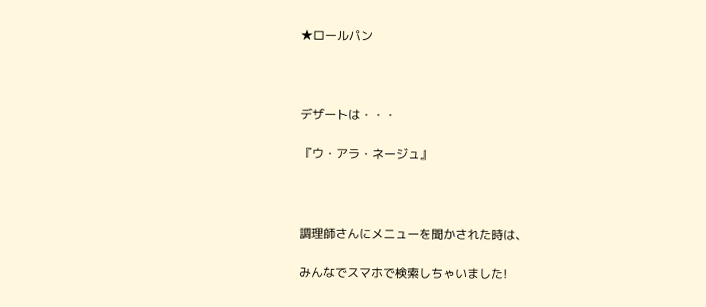★ロールパン



デザートは・・・

『ウ・アラ・ネージュ』



調理師さんにメニューを聞かされた時は、

みんなでスマホで検索しちゃいました!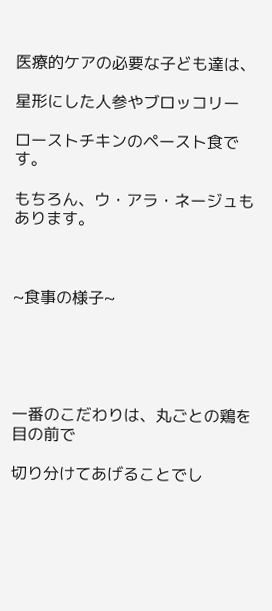医療的ケアの必要な子ども達は、

星形にした人参やブロッコリー

ローストチキンのペースト食です。

もちろん、ウ・アラ・ネージュもあります。



~食事の様子~





一番のこだわりは、丸ごとの鶏を目の前で

切り分けてあげることでし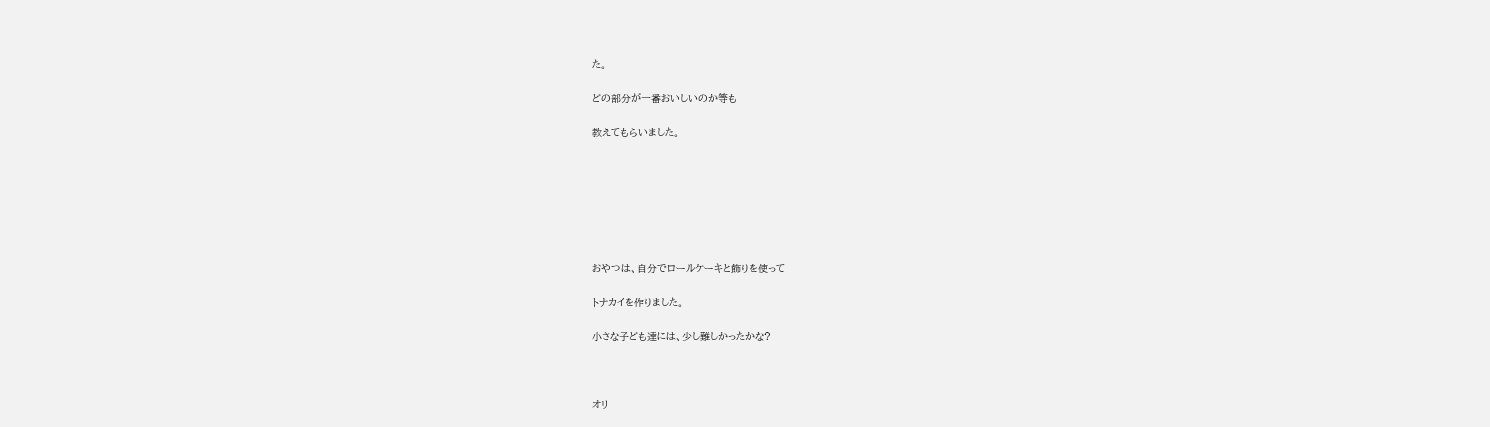た。

どの部分が一番おいしいのか等も

教えてもらいました。







おやつは、自分でロールケーキと飾りを使って

トナカイを作りました。

小さな子ども達には、少し難しかったかな?



オリ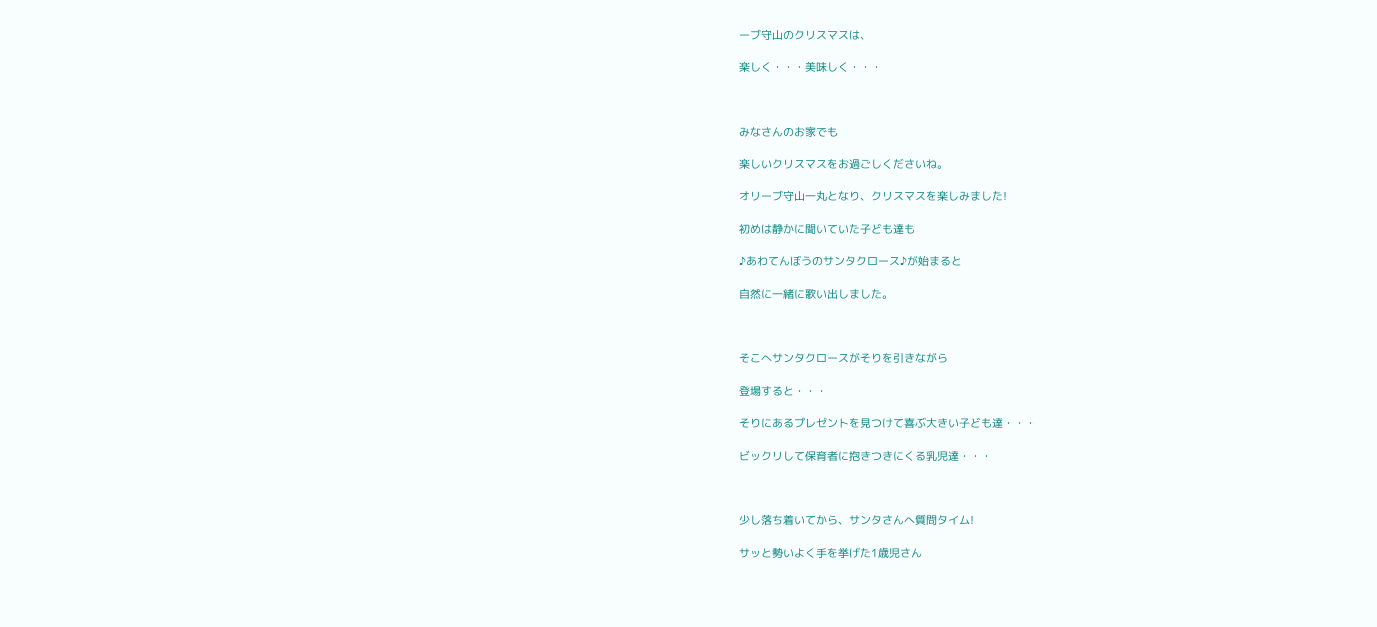ーブ守山のクリスマスは、

楽しく・・・美味しく・・・



みなさんのお家でも

楽しいクリスマスをお過ごしくださいね。

オリーブ守山一丸となり、クリスマスを楽しみました!

初めは静かに聞いていた子ども達も

♪あわてんぼうのサンタクロース♪が始まると

自然に一緒に歌い出しました。



そこへサンタクロースがそりを引きながら

登場すると・・・

そりにあるプレゼントを見つけて喜ぶ大きい子ども達・・・

ビックリして保育者に抱きつきにくる乳児達・・・



少し落ち着いてから、サンタさんへ質問タイム!

サッと勢いよく手を挙げた1歳児さん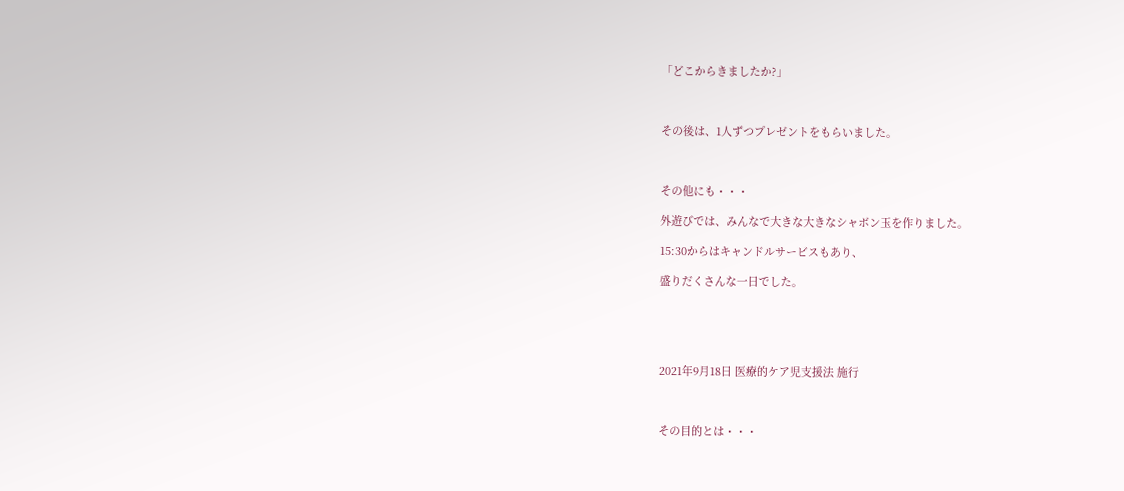「どこからきましたか?」



その後は、1人ずつプレゼントをもらいました。



その他にも・・・

外遊びでは、みんなで大きな大きなシャボン玉を作りました。

15:30からはキャンドルサービスもあり、

盛りだくさんな一日でした。





2021年9月18日 医療的ケア児支援法 施行



その目的とは・・・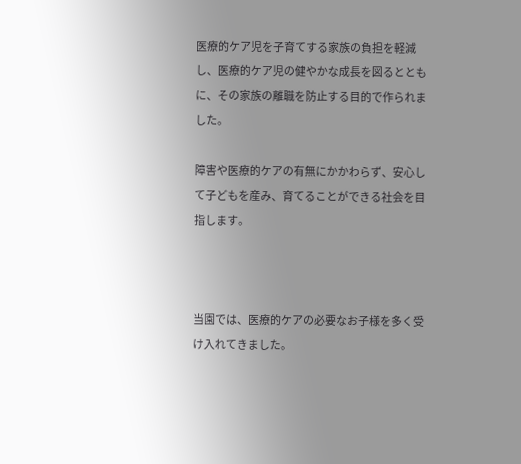医療的ケア児を子育てする家族の負担を軽減し、医療的ケア児の健やかな成長を図るとともに、その家族の離職を防止する目的で作られました。

障害や医療的ケアの有無にかかわらず、安心して子どもを産み、育てることができる社会を目指します。



当園では、医療的ケアの必要なお子様を多く受け入れてきました。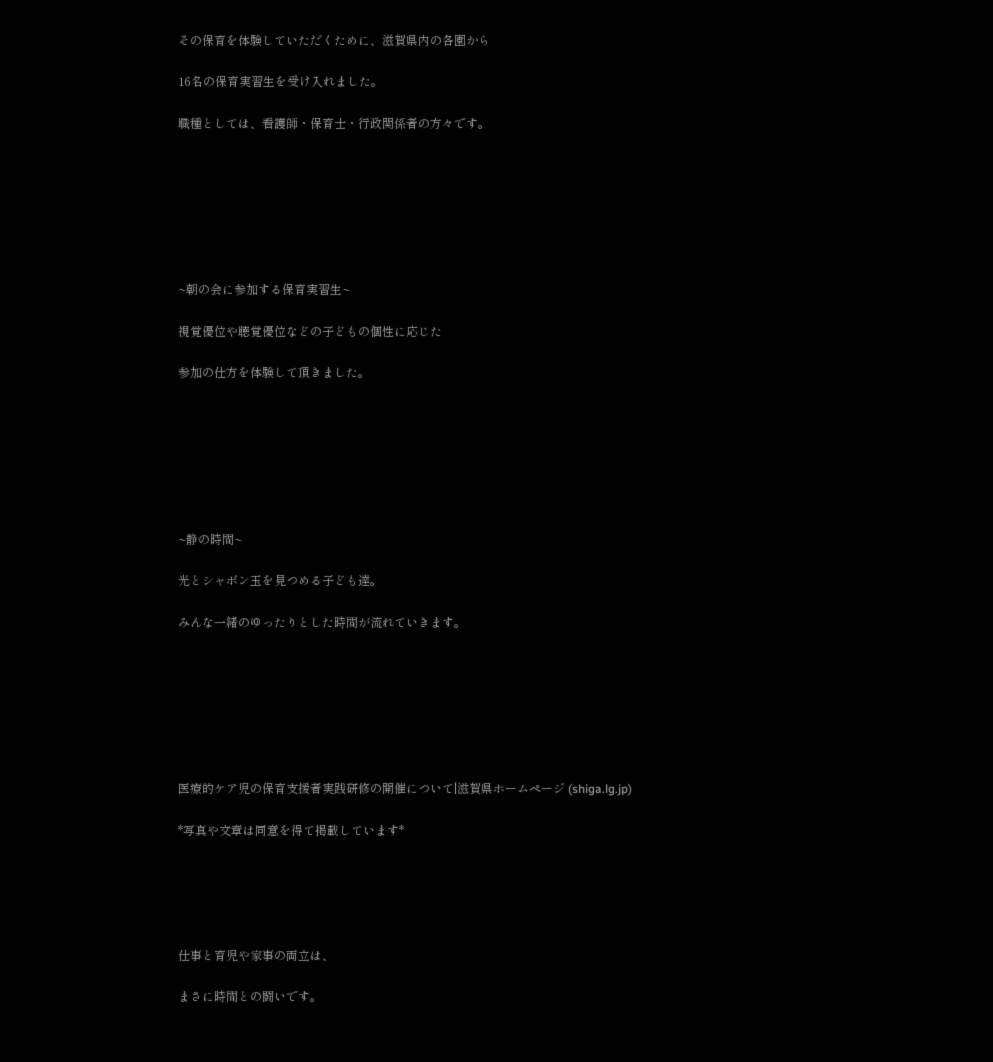その保育を体験していただくために、滋賀県内の各園から

16名の保育実習生を受け入れました。

職種としては、看護師・保育士・行政関係者の方々です。







~朝の会に参加する保育実習生~

視覚優位や聴覚優位などの子どもの個性に応じた

参加の仕方を体験して頂きました。







~静の時間~

光とシャボン玉を見つめる子ども達。

みんな一緒のゆったりとした時間が流れていきます。







医療的ケア児の保育支援者実践研修の開催について|滋賀県ホームページ (shiga.lg.jp)

*写真や文章は同意を得て掲載しています*





仕事と育児や家事の両立は、

まさに時間との闘いです。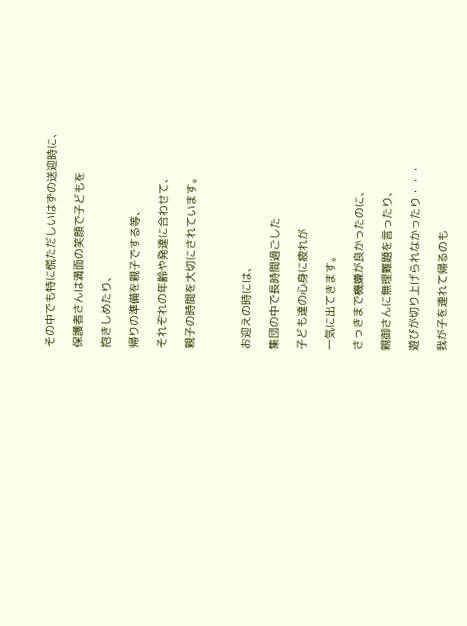その中でも特に慌ただしいはずの送迎時に、

保護者さんは満面の笑顔で子どもを

抱きしめたり、

帰りの準備を親子でする等、

それぞれの年齢や発達に合わせて、

親子の時間を大切にされています。



お迎えの時には、

集団の中で長時間過ごした

子ども達の心身に疲れが

一気に出てきます。

さっきまで機嫌が良かったのに、

親御さんに無理難題を言ったり、

遊びが切り上げられなかったり・・・

我が子を連れて帰るのも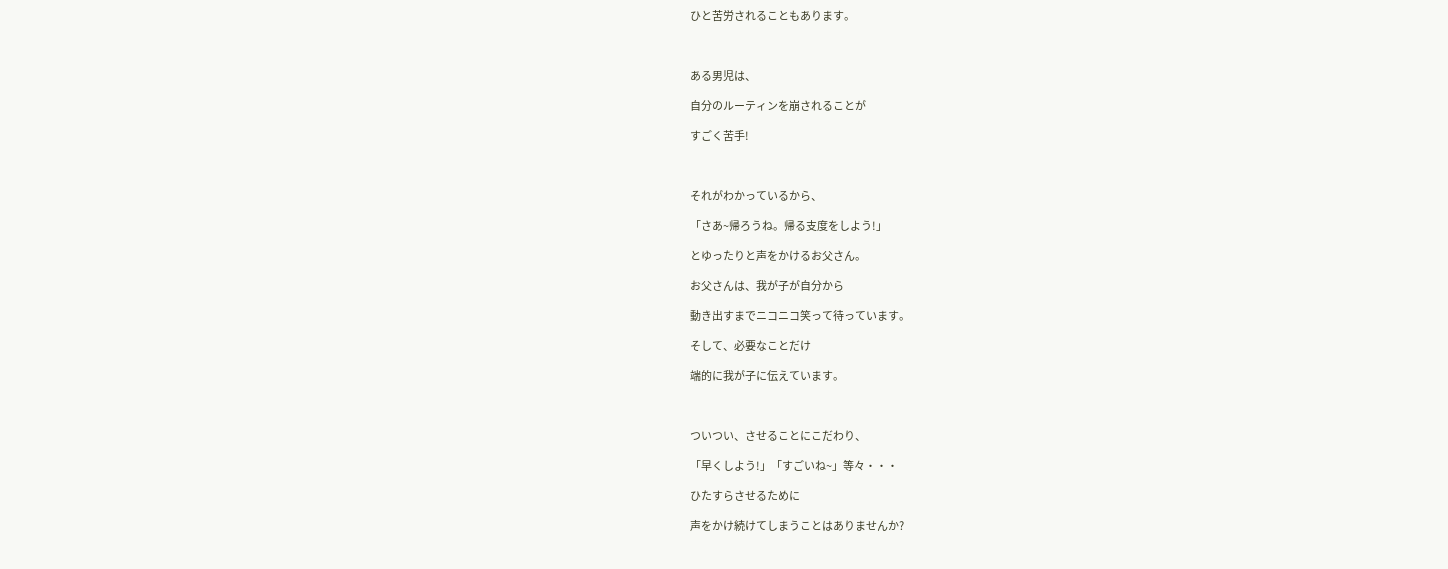ひと苦労されることもあります。



ある男児は、

自分のルーティンを崩されることが

すごく苦手!



それがわかっているから、

「さあ~帰ろうね。帰る支度をしよう!」

とゆったりと声をかけるお父さん。

お父さんは、我が子が自分から

動き出すまでニコニコ笑って待っています。

そして、必要なことだけ

端的に我が子に伝えています。



ついつい、させることにこだわり、

「早くしよう!」「すごいね~」等々・・・

ひたすらさせるために

声をかけ続けてしまうことはありませんか?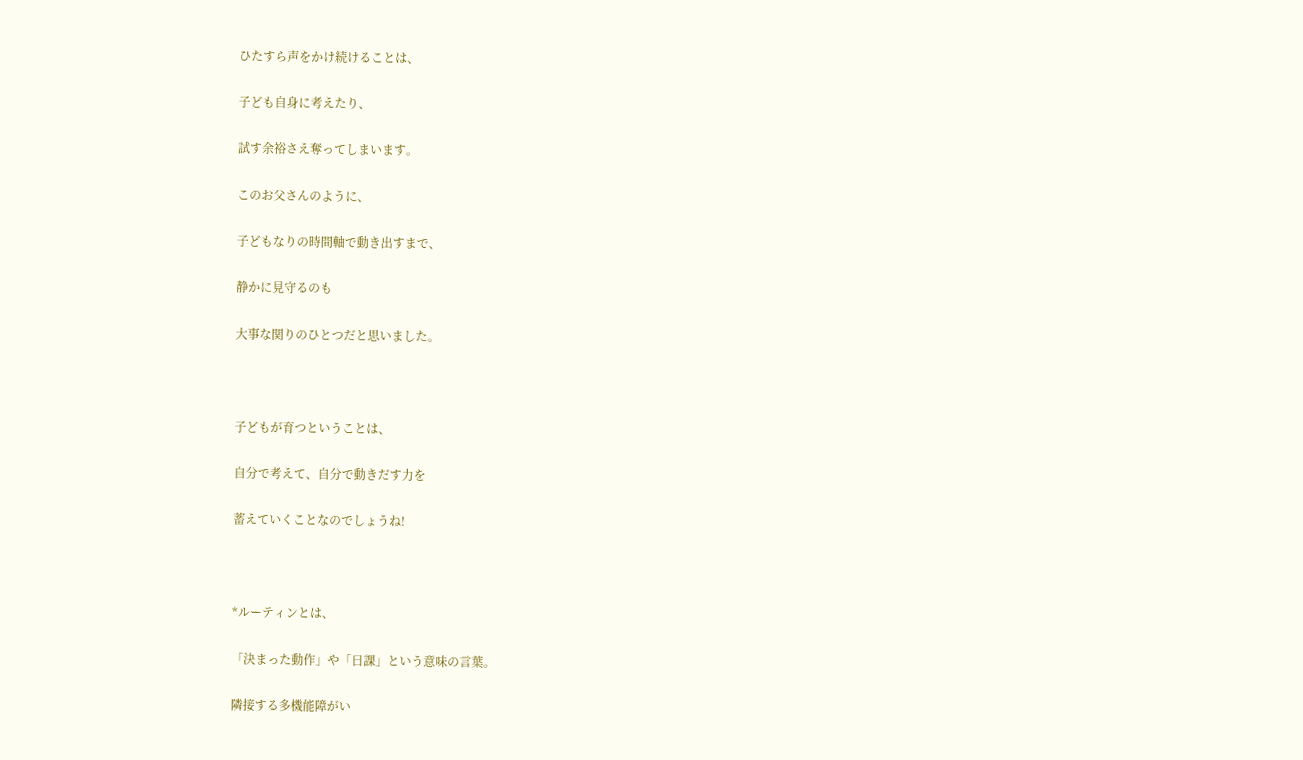ひたすら声をかけ続けることは、

子ども自身に考えたり、

試す余裕さえ奪ってしまいます。

このお父さんのように、

子どもなりの時間軸で動き出すまで、

静かに見守るのも

大事な関りのひとつだと思いました。



子どもが育つということは、

自分で考えて、自分で動きだす力を

蓄えていくことなのでしょうね!



*ルーティンとは、

「決まった動作」や「日課」という意味の言葉。

隣接する多機能障がい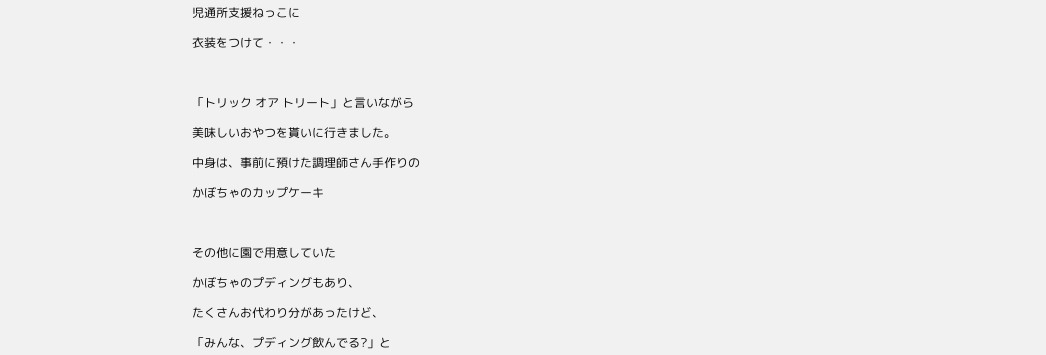児通所支援ねっこに

衣装をつけて・・・



「トリック オア トリート」と言いながら

美味しいおやつを貰いに行きました。

中身は、事前に預けた調理師さん手作りの

かぼちゃのカップケーキ



その他に園で用意していた

かぼちゃのプディングもあり、

たくさんお代わり分があったけど、

「みんな、プディング飲んでる?」と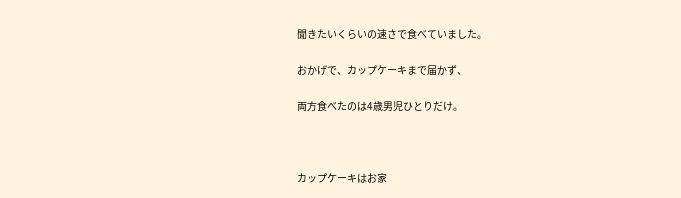聞きたいくらいの速さで食べていました。

おかげで、カップケーキまで届かず、

両方食べたのは4歳男児ひとりだけ。



カップケーキはお家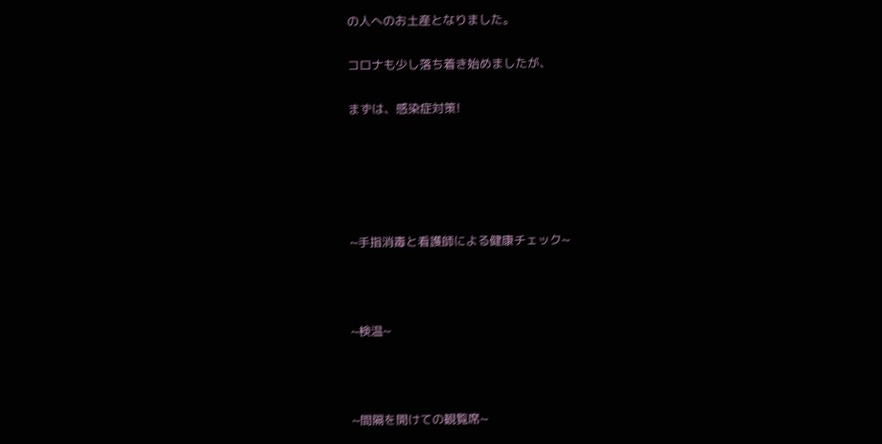の人へのお土産となりました。

コロナも少し落ち着き始めましたが、

まずは、感染症対策!





~手指消毒と看護師による健康チェック~



~検温~



~間隔を開けての観覧席~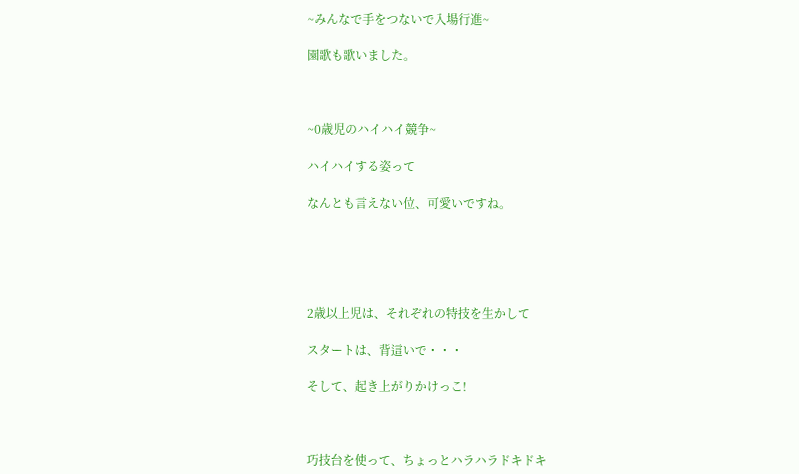~みんなで手をつないで入場行進~

園歌も歌いました。



~0歳児のハイハイ競争~

ハイハイする姿って

なんとも言えない位、可愛いですね。





2歳以上児は、それぞれの特技を生かして

スタートは、背這いで・・・

そして、起き上がりかけっこ!



巧技台を使って、ちょっとハラハラドキドキ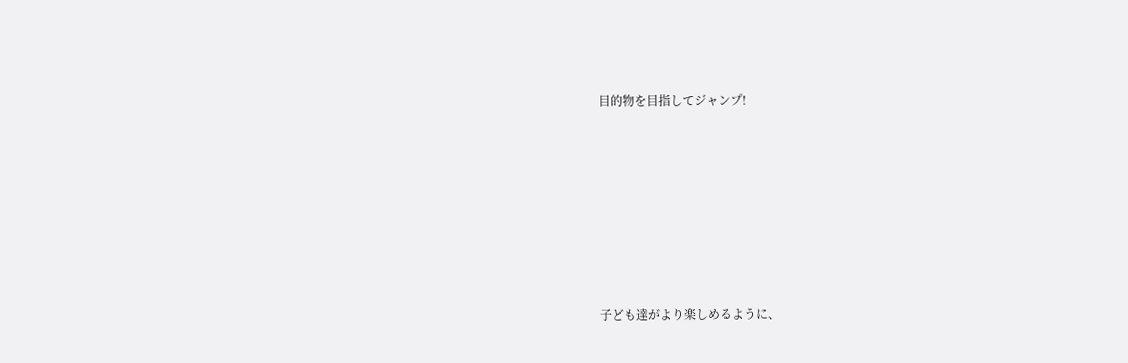目的物を目指してジャンプ!







子ども達がより楽しめるように、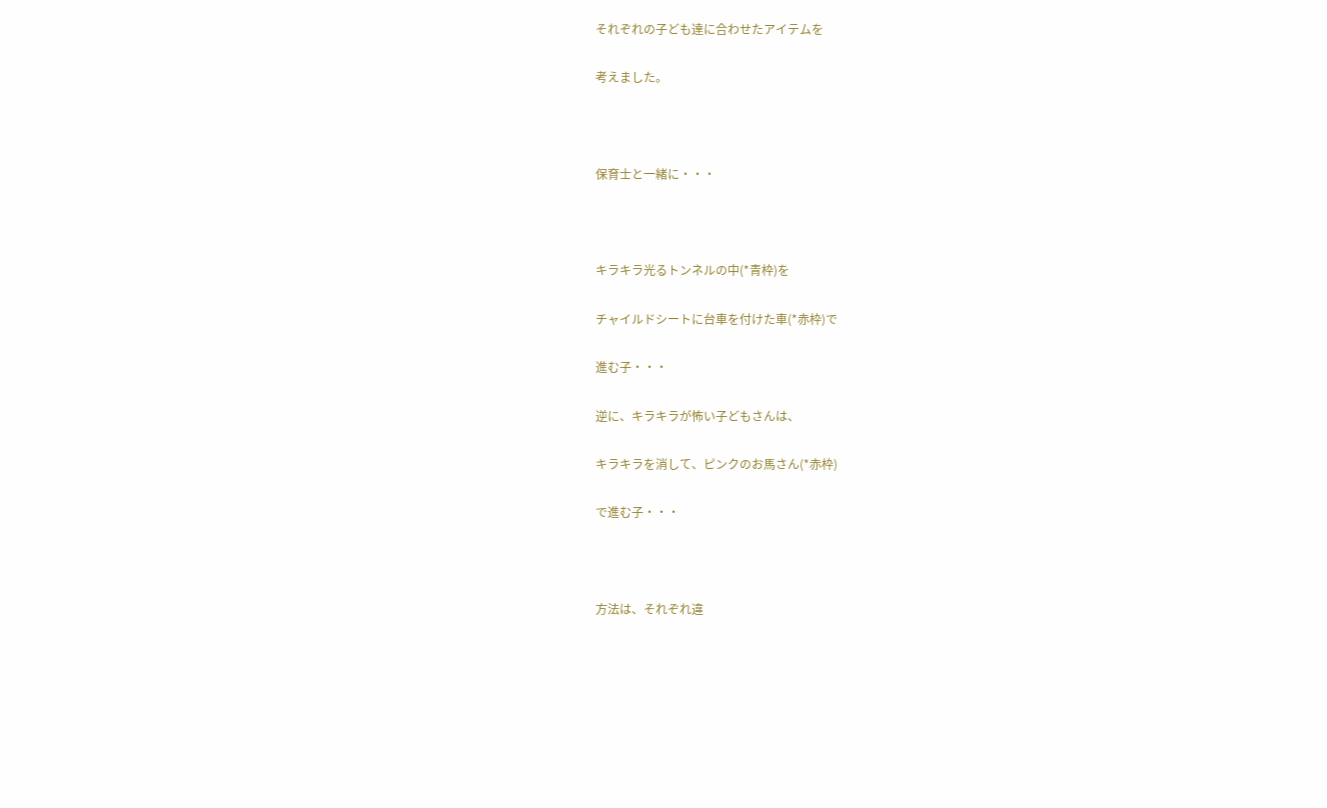それぞれの子ども達に合わせたアイテムを

考えました。



保育士と一緒に・・・



キラキラ光るトンネルの中(*青枠)を

チャイルドシートに台車を付けた車(*赤枠)で

進む子・・・

逆に、キラキラが怖い子どもさんは、

キラキラを消して、ピンクのお馬さん(*赤枠)

で進む子・・・



方法は、それぞれ違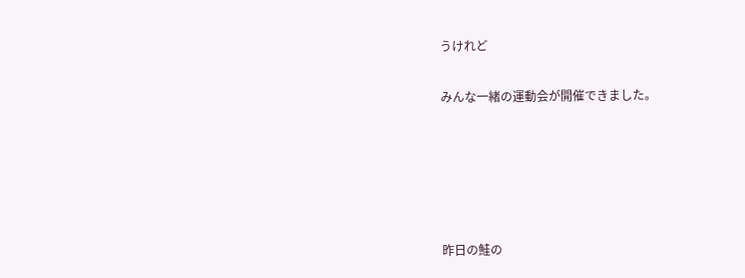うけれど

みんな一緒の運動会が開催できました。





昨日の鮭の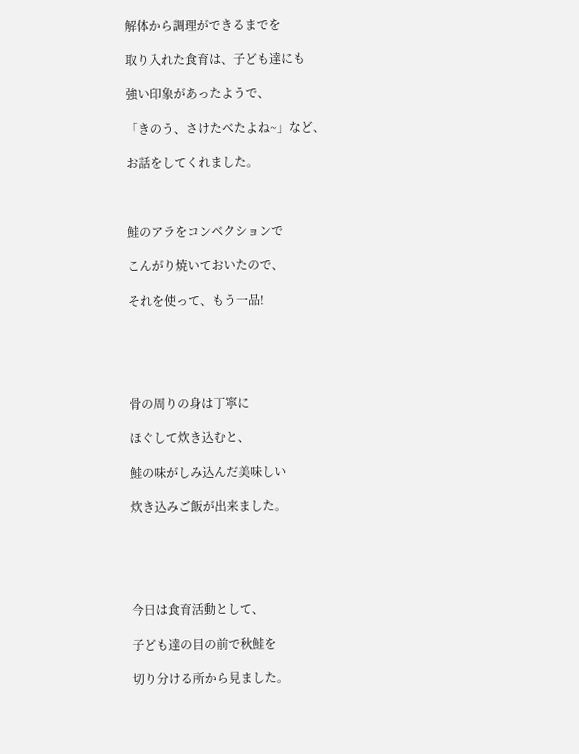解体から調理ができるまでを

取り入れた食育は、子ども達にも

強い印象があったようで、

「きのう、さけたべたよね~」など、

お話をしてくれました。



鮭のアラをコンベクションで

こんがり焼いておいたので、

それを使って、もう一品!





骨の周りの身は丁寧に

ほぐして炊き込むと、

鮭の味がしみ込んだ美味しい

炊き込みご飯が出来ました。





今日は食育活動として、

子ども達の目の前で秋鮭を

切り分ける所から見ました。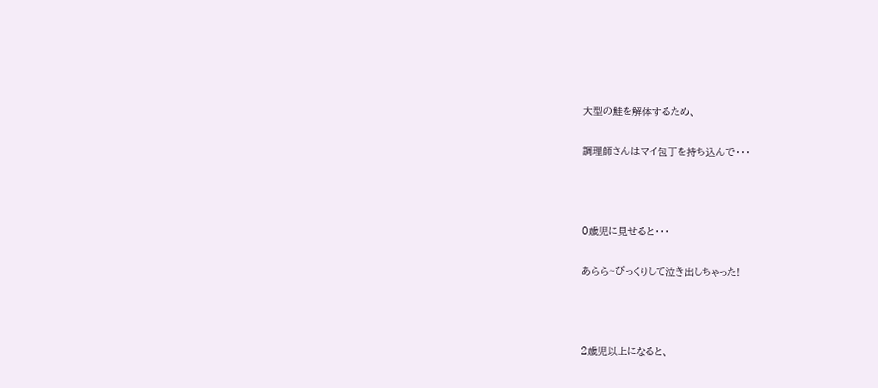大型の鮭を解体するため、

調理師さんはマイ包丁を持ち込んで・・・



0歳児に見せると・・・

あらら~びっくりして泣き出しちゃった!



2歳児以上になると、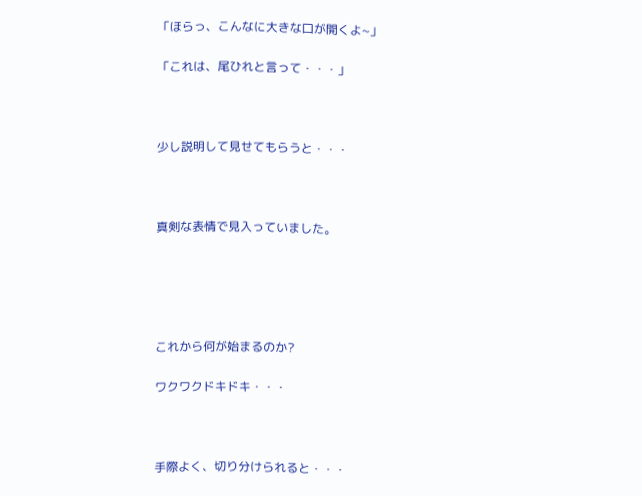「ほらっ、こんなに大きな口が開くよ~」

「これは、尾ひれと言って・・・」



少し説明して見せてもらうと・・・



真剣な表情で見入っていました。





これから何が始まるのか?

ワクワクドキドキ・・・



手際よく、切り分けられると・・・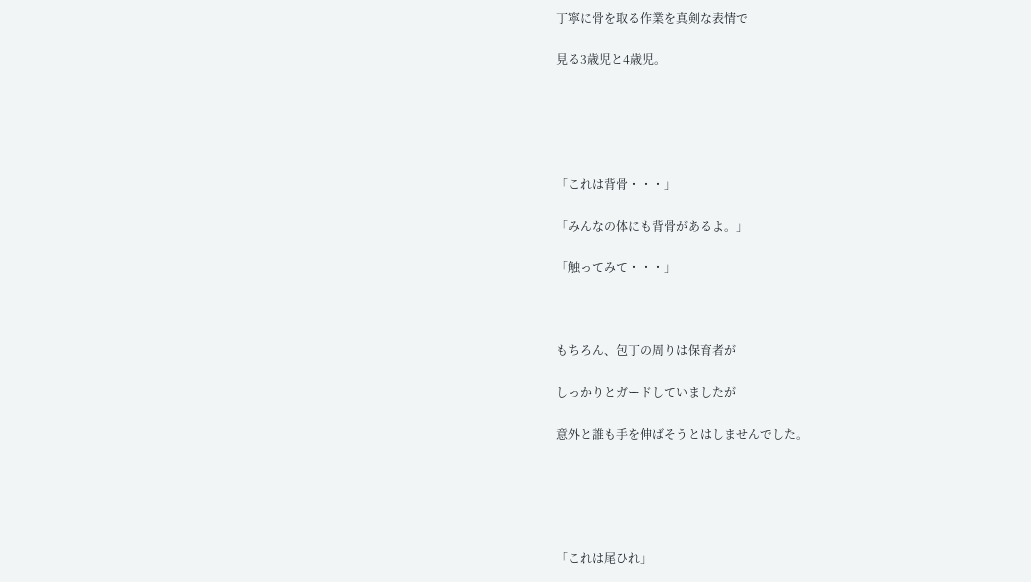丁寧に骨を取る作業を真剣な表情で

見る3歳児と4歳児。





「これは背骨・・・」

「みんなの体にも背骨があるよ。」

「触ってみて・・・」



もちろん、包丁の周りは保育者が

しっかりとガードしていましたが

意外と誰も手を伸ばそうとはしませんでした。





「これは尾ひれ」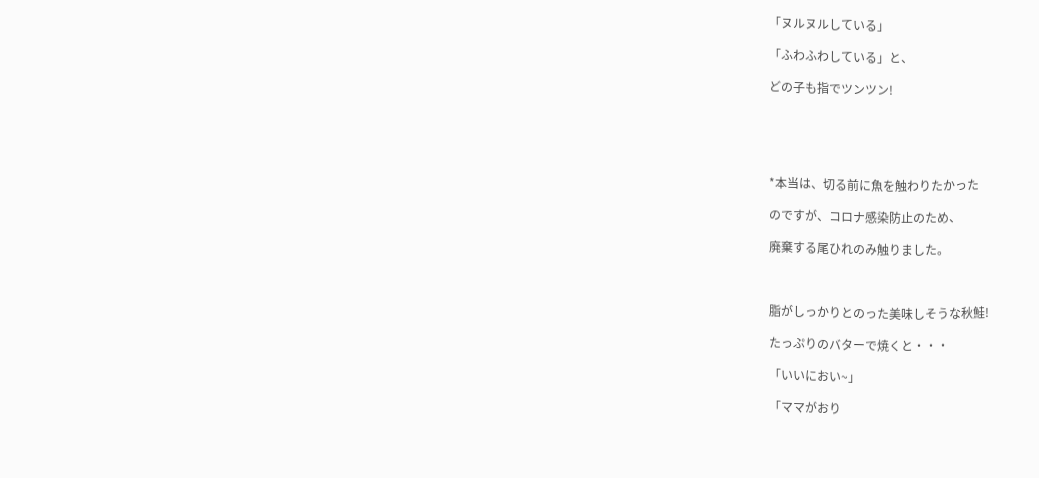「ヌルヌルしている」

「ふわふわしている」と、

どの子も指でツンツン!





*本当は、切る前に魚を触わりたかった

のですが、コロナ感染防止のため、

廃棄する尾ひれのみ触りました。



脂がしっかりとのった美味しそうな秋鮭!

たっぷりのバターで焼くと・・・

「いいにおい~」

「ママがおり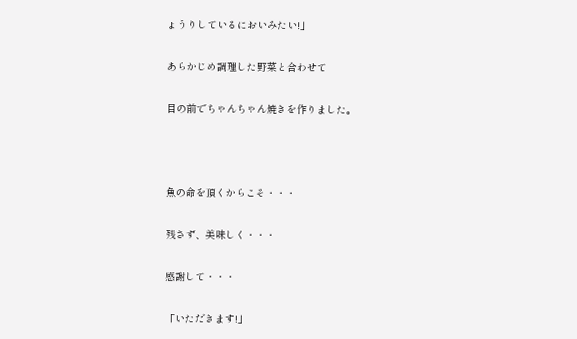ょうりしているにおいみたい!」

あらかじめ調理した野菜と合わせて

目の前でちゃんちゃん焼きを作りました。



魚の命を頂くからこそ・・・

残さず、美味しく・・・

感謝して・・・

「いただきます!」